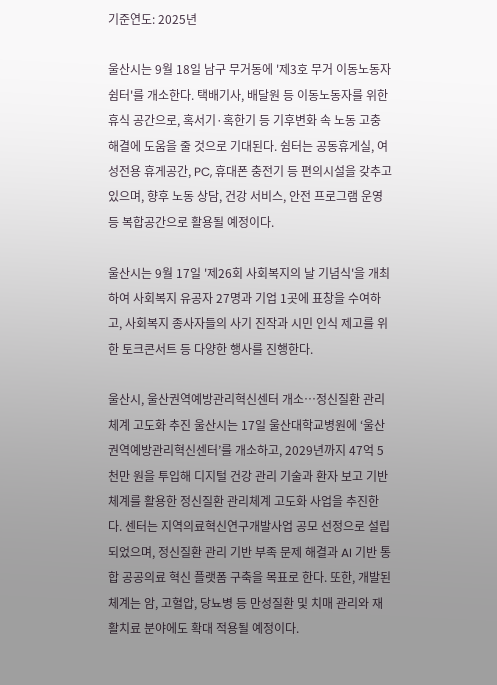기준연도: 2025년

울산시는 9월 18일 남구 무거동에 '제3호 무거 이동노동자 쉼터'를 개소한다. 택배기사, 배달원 등 이동노동자를 위한 휴식 공간으로, 혹서기·혹한기 등 기후변화 속 노동 고충 해결에 도움을 줄 것으로 기대된다. 쉼터는 공동휴게실, 여성전용 휴게공간, PC, 휴대폰 충전기 등 편의시설을 갖추고 있으며, 향후 노동 상담, 건강 서비스, 안전 프로그램 운영 등 복합공간으로 활용될 예정이다.

울산시는 9월 17일 '제26회 사회복지의 날 기념식'을 개최하여 사회복지 유공자 27명과 기업 1곳에 표창을 수여하고, 사회복지 종사자들의 사기 진작과 시민 인식 제고를 위한 토크콘서트 등 다양한 행사를 진행한다.

울산시, 울산권역예방관리혁신센터 개소…정신질환 관리체계 고도화 추진 울산시는 17일 울산대학교병원에 ‘울산권역예방관리혁신센터’를 개소하고, 2029년까지 47억 5천만 원을 투입해 디지털 건강 관리 기술과 환자 보고 기반 체계를 활용한 정신질환 관리체계 고도화 사업을 추진한다. 센터는 지역의료혁신연구개발사업 공모 선정으로 설립되었으며, 정신질환 관리 기반 부족 문제 해결과 AI 기반 통합 공공의료 혁신 플랫폼 구축을 목표로 한다. 또한, 개발된 체계는 암, 고혈압, 당뇨병 등 만성질환 및 치매 관리와 재활치료 분야에도 확대 적용될 예정이다.